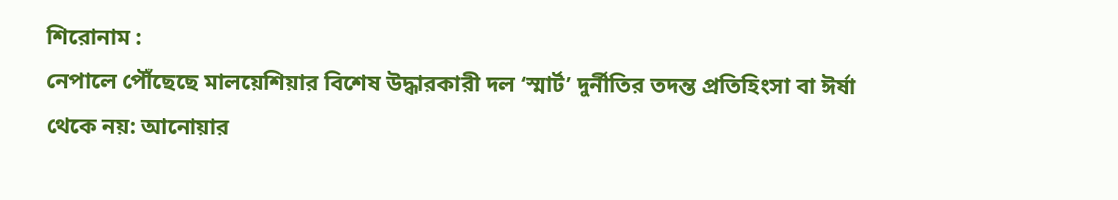শিরোনাম :
নেপালে পৌঁছেছে মালয়েশিয়ার বিশেষ উদ্ধারকারী দল ‘স্মার্ট’ দুর্নীতির তদন্ত প্রতিহিংসা বা ঈর্ষা থেকে নয়: আনোয়ার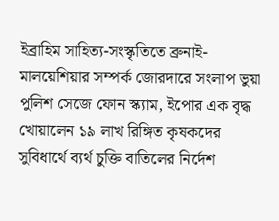ইব্রাহিম সাহিত্য-সংস্কৃতিতে ব্রুনাই-মালয়েশিয়ার সম্পর্ক জোরদারে সংলাপ ভুয়া পুলিশ সেজে ফোন স্ক্যাম, ইপোর এক বৃদ্ধ খোয়ালেন ১৯ লাখ রিঙ্গিত কৃষকদের সুবিধার্থে ব্যর্থ চুক্তি বাতিলের নির্দেশ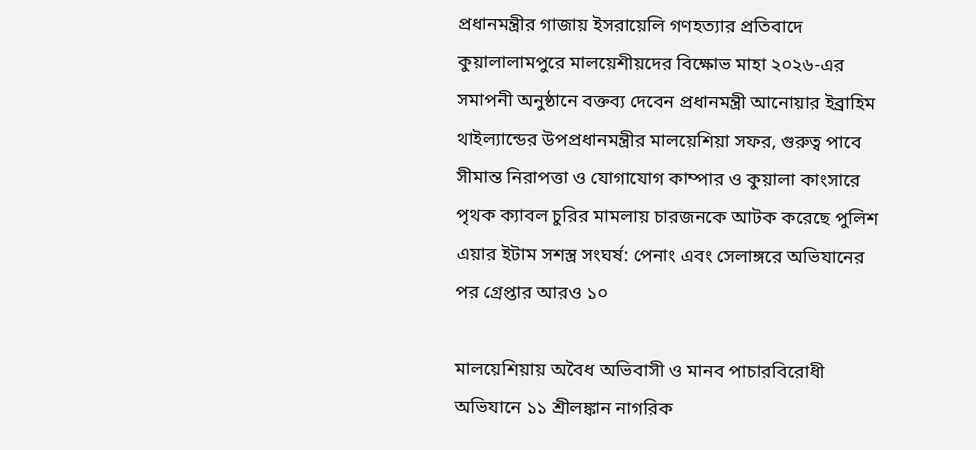প্রধানমন্ত্রীর গাজায় ইসরায়েলি গণহত্যার প্রতিবাদে কুয়ালালামপুরে মালয়েশীয়দের বিক্ষোভ মাহা ২০২৬-এর সমাপনী অনুষ্ঠানে বক্তব্য দেবেন প্রধানমন্ত্রী আনোয়ার ইব্রাহিম থাইল্যান্ডের উপপ্রধানমন্ত্রীর মালয়েশিয়া সফর, গুরুত্ব পাবে সীমান্ত নিরাপত্তা ও যোগাযোগ কাম্পার ও কুয়ালা কাংসারে পৃথক ক্যাবল চুরির মামলায় চারজনকে আটক করেছে পুলিশ এয়ার ইটাম সশস্ত্র সংঘর্ষ: পেনাং এবং সেলাঙ্গরে অভিযানের পর গ্রেপ্তার আরও ১০

মালয়েশিয়ায় অবৈধ অভিবাসী ও মানব পাচারবিরোধী অভিযানে ১১ শ্রীলঙ্কান নাগরিক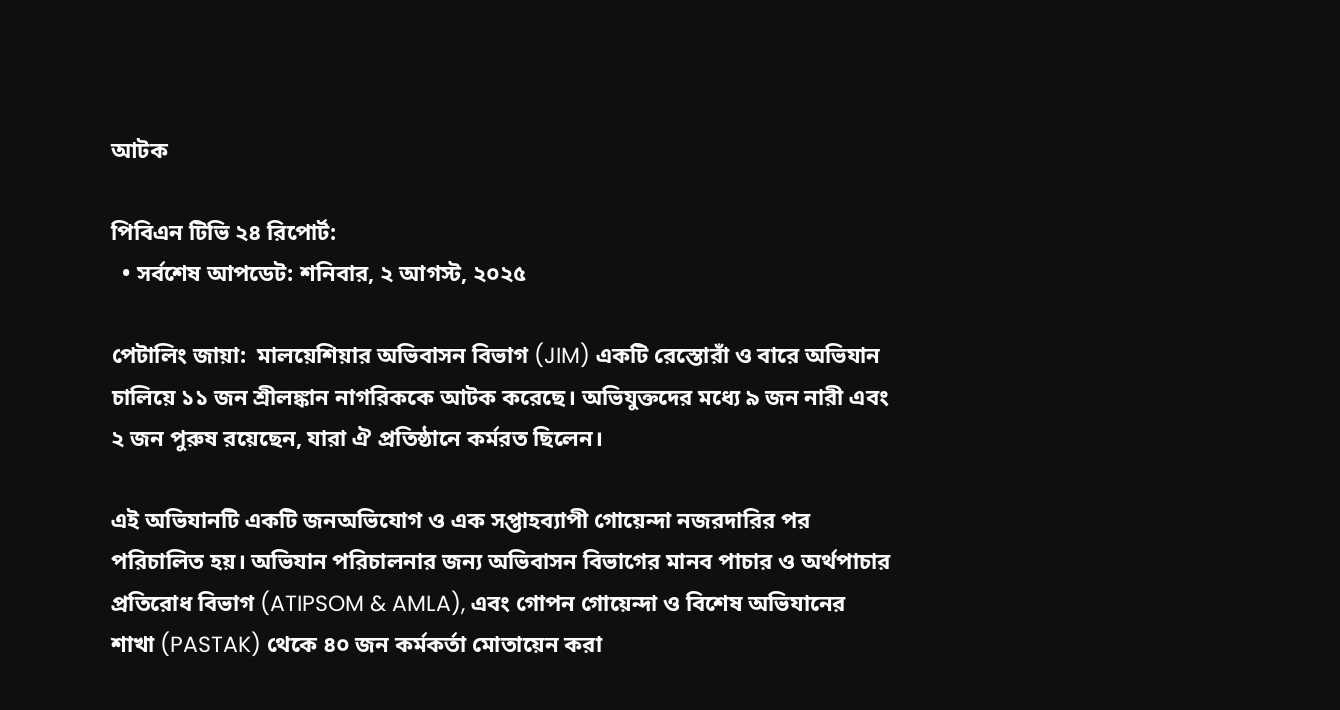আটক

পিবিএন টিভি ২৪ রিপোর্ট:
  • সর্বশেষ আপডেট: শনিবার, ২ আগস্ট, ২০২৫

পেটালিং জায়া:  মালয়েশিয়ার অভিবাসন বিভাগ (JIM) একটি রেস্তোরাঁ ও বারে অভিযান চালিয়ে ১১ জন শ্রীলঙ্কান নাগরিককে আটক করেছে। অভিযুক্তদের মধ্যে ৯ জন নারী এবং ২ জন পুরুষ রয়েছেন, যারা ঐ প্রতিষ্ঠানে কর্মরত ছিলেন।

এই অভিযানটি একটি জনঅভিযোগ ও এক সপ্তাহব্যাপী গোয়েন্দা নজরদারির পর পরিচালিত হয়। অভিযান পরিচালনার জন্য অভিবাসন বিভাগের মানব পাচার ও অর্থপাচার প্রতিরোধ বিভাগ (ATIPSOM & AMLA), এবং গোপন গোয়েন্দা ও বিশেষ অভিযানের শাখা (PASTAK) থেকে ৪০ জন কর্মকর্তা মোতায়েন করা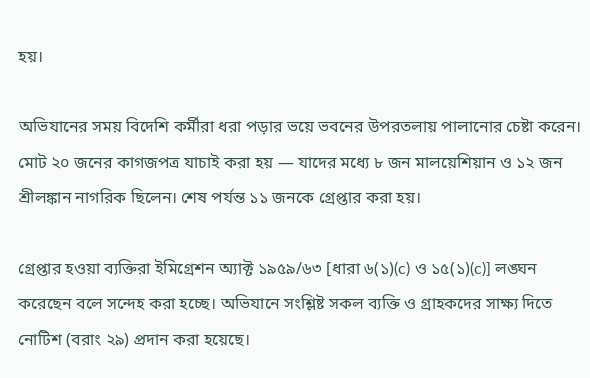হয়।

অভিযানের সময় বিদেশি কর্মীরা ধরা পড়ার ভয়ে ভবনের উপরতলায় পালানোর চেষ্টা করেন। মোট ২০ জনের কাগজপত্র যাচাই করা হয় — যাদের মধ্যে ৮ জন মালয়েশিয়ান ও ১২ জন শ্রীলঙ্কান নাগরিক ছিলেন। শেষ পর্যন্ত ১১ জনকে গ্রেপ্তার করা হয়।

গ্রেপ্তার হওয়া ব্যক্তিরা ইমিগ্রেশন অ্যাক্ট ১৯৫৯/৬৩ [ধারা ৬(১)(c) ও ১৫(১)(c)] লঙ্ঘন করেছেন বলে সন্দেহ করা হচ্ছে। অভিযানে সংশ্লিষ্ট সকল ব্যক্তি ও গ্রাহকদের সাক্ষ্য দিতে নোটিশ (বরাং ২৯) প্রদান করা হয়েছে।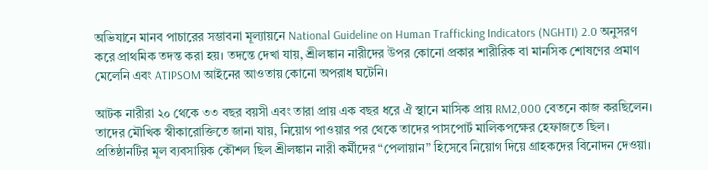অভিযানে মানব পাচারের সম্ভাবনা মূল্যায়নে National Guideline on Human Trafficking Indicators (NGHTI) 2.0 অনুসরণ করে প্রাথমিক তদন্ত করা হয়। তদন্তে দেখা যায়, শ্রীলঙ্কান নারীদের উপর কোনো প্রকার শারীরিক বা মানসিক শোষণের প্রমাণ মেলেনি এবং ATIPSOM আইনের আওতায় কোনো অপরাধ ঘটেনি।

আটক নারীরা ২০ থেকে ৩৩ বছর বয়সী এবং তারা প্রায় এক বছর ধরে ঐ স্থানে মাসিক প্রায় RM2,000 বেতনে কাজ করছিলেন। তাদের মৌখিক স্বীকারোক্তিতে জানা যায়, নিয়োগ পাওয়ার পর থেকে তাদের পাসপোর্ট মালিকপক্ষের হেফাজতে ছিল। প্রতিষ্ঠানটির মূল ব্যবসায়িক কৌশল ছিল শ্রীলঙ্কান নারী কর্মীদের “পেলায়ান” হিসেবে নিয়োগ দিয়ে গ্রাহকদের বিনোদন দেওয়া।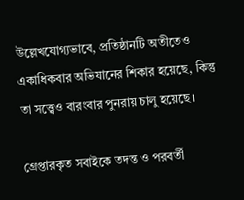উল্লেখযোগ্যভাবে, প্রতিষ্ঠানটি অতীতেও একাধিকবার অভিযানের শিকার হয়েছে, কিন্তু তা সত্ত্বেও বারংবার পুনরায় চালু হয়েছে।

গ্রেপ্তারকৃত সবাইকে তদন্ত ও পরবর্তী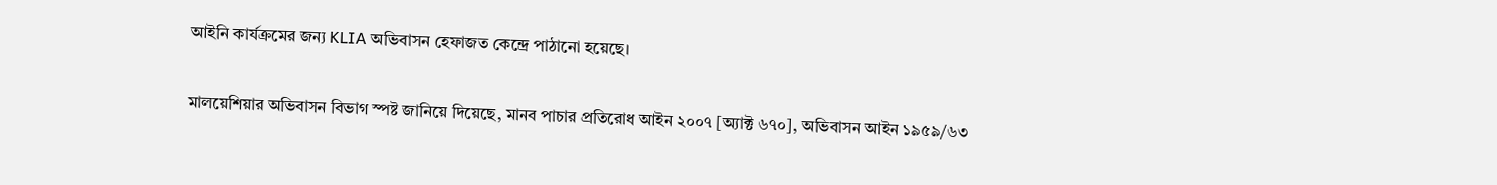আইনি কার্যক্রমের জন্য KLIA অভিবাসন হেফাজত কেন্দ্রে পাঠানো হয়েছে।

মালয়েশিয়ার অভিবাসন বিভাগ স্পষ্ট জানিয়ে দিয়েছে, মানব পাচার প্রতিরোধ আইন ২০০৭ [অ্যাক্ট ৬৭০], অভিবাসন আইন ১৯৫৯/৬৩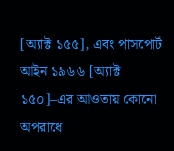[অ্যাক্ট ১৫৫], এবং পাসপোর্ট আইন ১৯৬৬ [অ্যাক্ট ১৫০]–এর আওতায় কোনো অপরাধে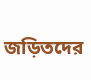জড়িতদের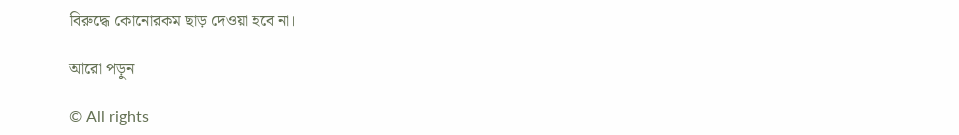বিরুদ্ধে কোনোরকম ছাড় দেওয়া হবে না।

আরো পড়ুন

© All rights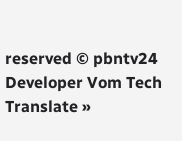reserved © pbntv24
Developer Vom Tech
Translate »